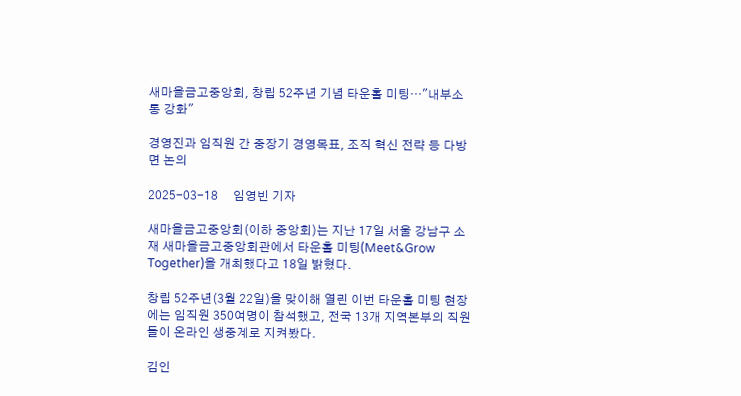새마을금고중앙회, 창립 52주년 기념 타운홀 미팅…"내부소통 강화"

경영진과 임직원 간 중장기 경영목표, 조직 혁신 전략 등 다방면 논의

2025-03-18     임영빈 기자

새마을금고중앙회(이하 중앙회)는 지난 17일 서울 강남구 소재 새마을금고중앙회관에서 타운홀 미팅(Meet&Grow Together)을 개최했다고 18일 밝혔다.

창립 52주년(3월 22일)을 맞이해 열린 이번 타운홀 미팅 현장에는 임직원 350여명이 참석했고, 전국 13개 지역본부의 직원들이 온라인 생중계로 지켜봤다.

김인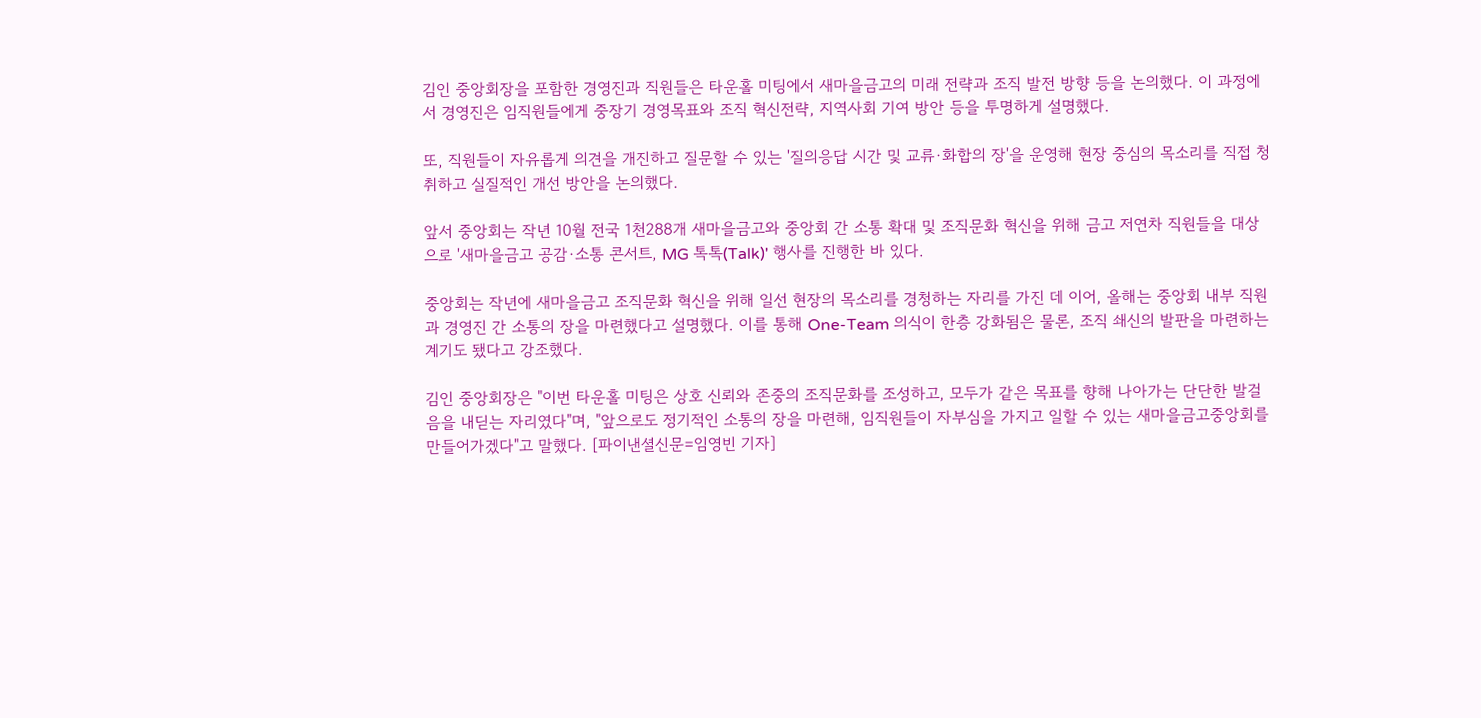김인 중앙회장을 포함한 경영진과 직원들은 타운홀 미팅에서 새마을금고의 미래 전략과 조직 발전 방향 등을 논의했다. 이 과정에서 경영진은 임직원들에게 중장기 경영목표와 조직 혁신전략, 지역사회 기여 방안 등을 투명하게 설명했다.

또, 직원들이 자유롭게 의견을 개진하고 질문할 수 있는 '질의응답 시간 및 교류·화합의 장'을 운영해 현장 중심의 목소리를 직접 청취하고 실질적인 개선 방안을 논의했다.

앞서 중앙회는 작년 10월 전국 1천288개 새마을금고와 중앙회 간 소통 확대 및 조직문화 혁신을 위해 금고 저연차 직원들을 대상으로 '새마을금고 공감·소통 콘서트, MG 톡톡(Talk)' 행사를 진행한 바 있다.

중앙회는 작년에 새마을금고 조직문화 혁신을 위해 일선 현장의 목소리를 경청하는 자리를 가진 데 이어, 올해는 중앙회 내부 직원과 경영진 간 소통의 장을 마련했다고 설명했다. 이를 통해 One-Team 의식이 한층 강화됨은 물론, 조직 쇄신의 발판을 마련하는 계기도 됐다고 강조했다.

김인 중앙회장은 "이번 타운홀 미팅은 상호 신뢰와 존중의 조직문화를 조성하고, 모두가 같은 목표를 향해 나아가는 단단한 발걸음을 내딛는 자리였다"며, "앞으로도 정기적인 소통의 장을 마련해, 임직원들이 자부심을 가지고 일할 수 있는 새마을금고중앙회를 만들어가겠다"고 말했다. [파이낸셜신문=임영빈 기자]